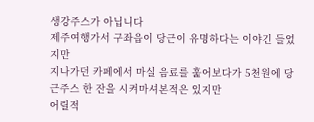생강주스가 아닙니다
제주여행가서 구좌읍이 당근이 유명하다는 이야긴 들었지만
지나가던 카페에서 마실 음료를 훑어보다가 5천원에 당근주스 한 잔을 시켜마셔본적은 있지만
어릴적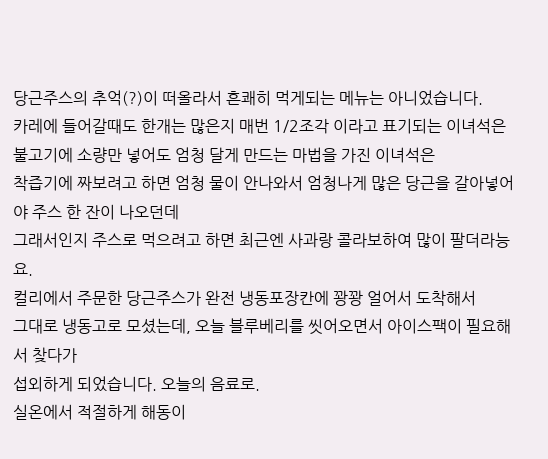당근주스의 추억(?)이 떠올라서 흔쾌히 먹게되는 메뉴는 아니었습니다.
카레에 들어갈때도 한개는 많은지 매번 1/2조각 이라고 표기되는 이녀석은
불고기에 소량만 넣어도 엄청 달게 만드는 마법을 가진 이녀석은
착즙기에 짜보려고 하면 엄청 물이 안나와서 엄청나게 많은 당근을 갈아넣어야 주스 한 잔이 나오던데
그래서인지 주스로 먹으려고 하면 최근엔 사과랑 콜라보하여 많이 팔더라능요.
컬리에서 주문한 당근주스가 완전 냉동포장칸에 꽝꽝 얼어서 도착해서
그대로 냉동고로 모셨는데, 오늘 블루베리를 씻어오면서 아이스팩이 필요해서 찾다가
섭외하게 되었습니다. 오늘의 음료로.
실온에서 적절하게 해동이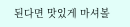된다면 맛있게 마셔볼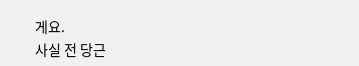게요.
사실 전 당근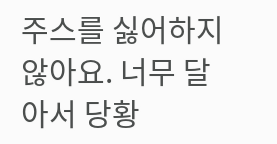주스를 싫어하지 않아요. 너무 달아서 당황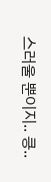스러울 뿐이지.. 킁..